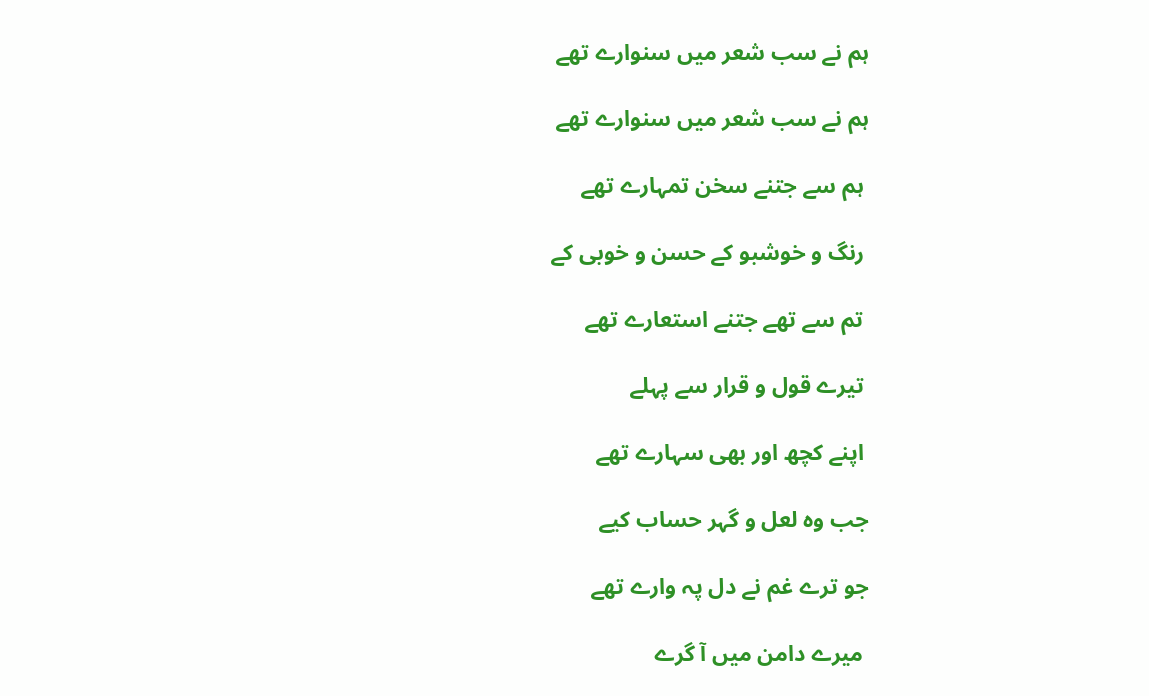ہم نے سب شعر میں سنوارے تھے

ہم نے سب شعر میں سنوارے تھے

 ہم سے جتنے سخن تمہارے تھے

 رنگ و خوشبو کے حسن و خوبی کے

 تم سے تھے جتنے استعارے تھے

 تیرے قول و قرار سے پہلے

 اپنے کچھ اور بھی سہارے تھے

جب وہ لعل و گہر حساب کیے

جو ترے غم نے دل پہ وارے تھے

 میرے دامن میں آ گرے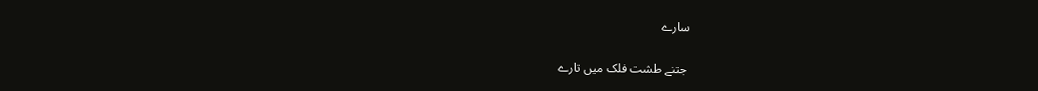سارے

 جتنے طشت فلک میں تارے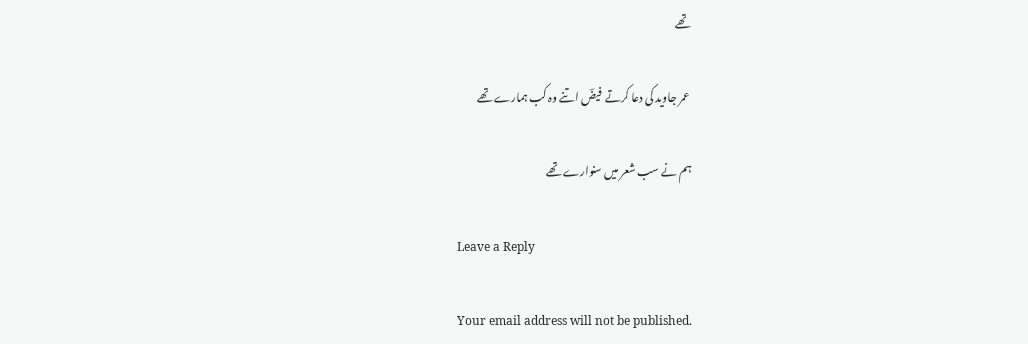تھے

 عمر جاوید کی دعا کرتے  فیضؔ اتنے وہ کب ہمارے تھے

ہم نے سب شعر میں سنوارے تھے

Leave a Reply

Your email address will not be published.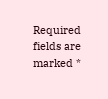Required fields are marked *